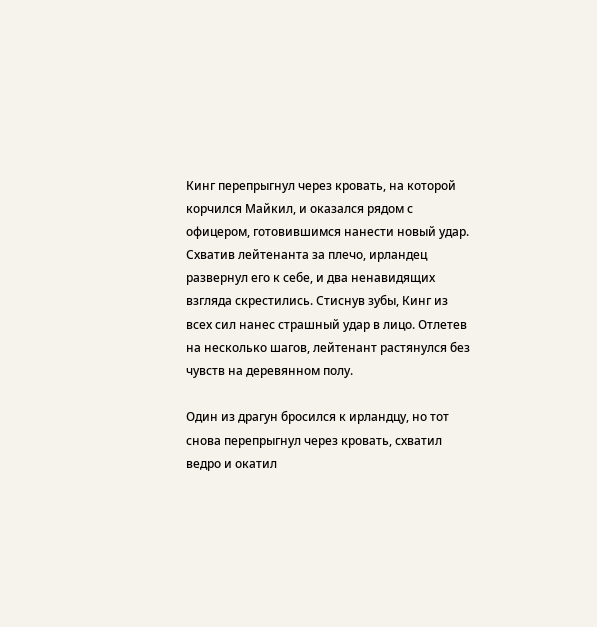Кинг перепрыгнул через кровать, на которой корчился Майкил, и оказался рядом с офицером, готовившимся нанести новый удар. Схватив лейтенанта за плечо, ирландец развернул его к себе, и два ненавидящих взгляда скрестились. Стиснув зубы, Кинг из всех сил нанес страшный удар в лицо. Отлетев на несколько шагов, лейтенант растянулся без чувств на деревянном полу.

Один из драгун бросился к ирландцу, но тот снова перепрыгнул через кровать, схватил ведро и окатил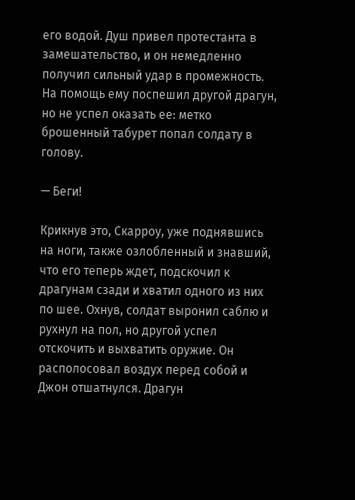его водой. Душ привел протестанта в замешательство, и он немедленно получил сильный удар в промежность. На помощь ему поспешил другой драгун, но не успел оказать ее: метко брошенный табурет попал солдату в голову.

— Беги!

Крикнув это, Скарроу, уже поднявшись на ноги, также озлобленный и знавший, что его теперь ждет, подскочил к драгунам сзади и хватил одного из них по шее. Охнув, солдат выронил саблю и рухнул на пол, но другой успел отскочить и выхватить оружие. Он располосовал воздух перед собой и Джон отшатнулся. Драгун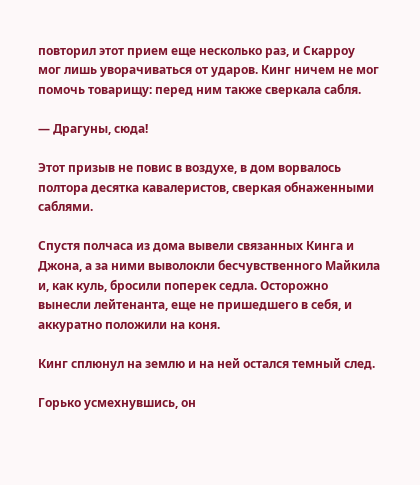повторил этот прием еще несколько раз, и Скарроу мог лишь уворачиваться от ударов. Кинг ничем не мог помочь товарищу: перед ним также сверкала сабля.

— Драгуны, сюда!

Этот призыв не повис в воздухе, в дом ворвалось полтора десятка кавалеристов, сверкая обнаженными саблями.

Спустя полчаса из дома вывели связанных Кинга и Джона, а за ними выволокли бесчувственного Майкила и, как куль, бросили поперек седла. Осторожно вынесли лейтенанта, еще не пришедшего в себя, и аккуратно положили на коня.

Кинг сплюнул на землю и на ней остался темный след.

Горько усмехнувшись, он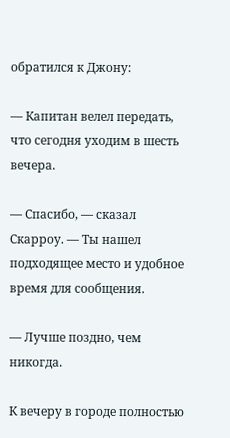обратился к Джону:

— Капитан велел передать, что сегодня уходим в шесть вечера.

— Спасибо, — сказал Скарроу. — Ты нашел подходящее место и удобное время для сообщения.

— Лучше поздно, чем никогда.

К вечеру в городе полностью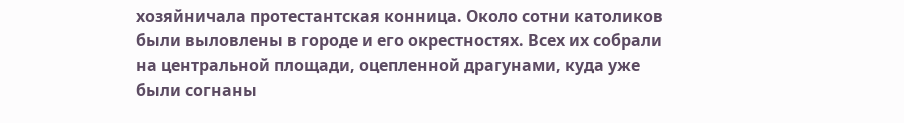хозяйничала протестантская конница. Около сотни католиков были выловлены в городе и его окрестностях. Всех их собрали на центральной площади, оцепленной драгунами, куда уже были согнаны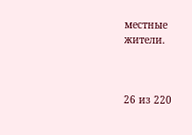местные жители.



26 из 220